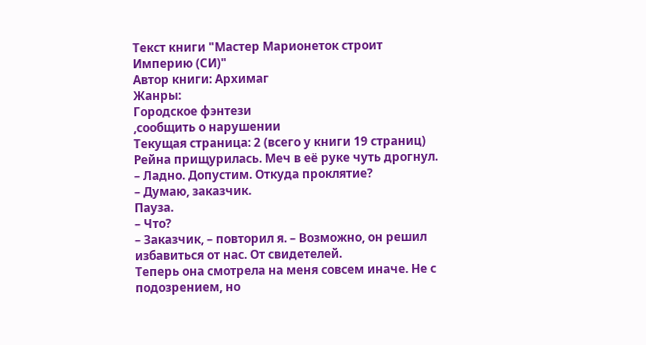Текст книги "Мастер Марионеток строит Империю (СИ)"
Автор книги: Архимаг
Жанры:
Городское фэнтези
,сообщить о нарушении
Текущая страница: 2 (всего у книги 19 страниц)
Рейна прищурилась. Меч в её руке чуть дрогнул.
– Ладно. Допустим. Откуда проклятие?
– Думаю, заказчик.
Пауза.
– Что?
– Заказчик, – повторил я. – Возможно, он решил избавиться от нас. От свидетелей.
Теперь она смотрела на меня совсем иначе. Не с подозрением, но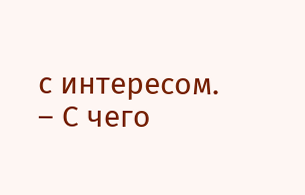с интересом.
– С чего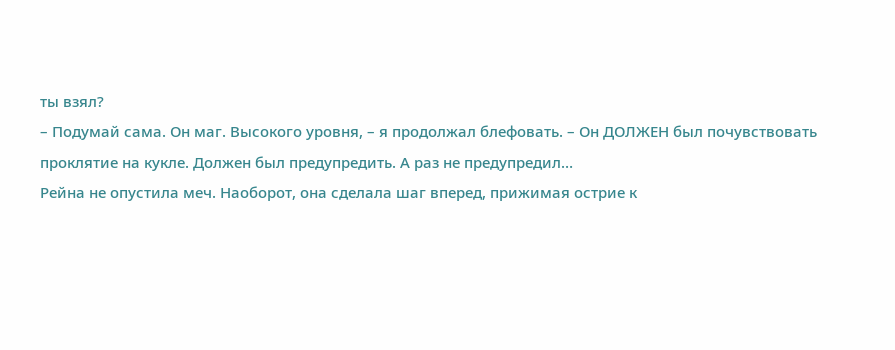ты взял?
– Подумай сама. Он маг. Высокого уровня, – я продолжал блефовать. – Он ДОЛЖЕН был почувствовать проклятие на кукле. Должен был предупредить. А раз не предупредил…
Рейна не опустила меч. Наоборот, она сделала шаг вперед, прижимая острие к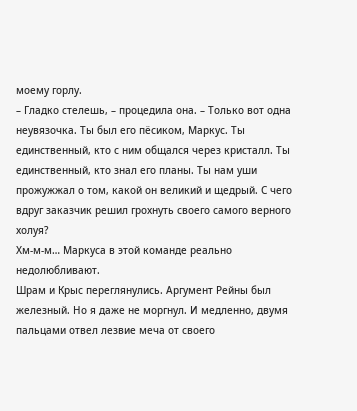моему горлу.
– Гладко стелешь, – процедила она. – Только вот одна неувязочка. Ты был его пёсиком, Маркус. Ты единственный, кто с ним общался через кристалл. Ты единственный, кто знал его планы. Ты нам уши прожужжал о том, какой он великий и щедрый. С чего вдруг заказчик решил грохнуть своего самого верного холуя?
Хм-м-м… Маркуса в этой команде реально недолюбливают.
Шрам и Крыс переглянулись. Аргумент Рейны был железный. Но я даже не моргнул. И медленно, двумя пальцами отвел лезвие меча от своего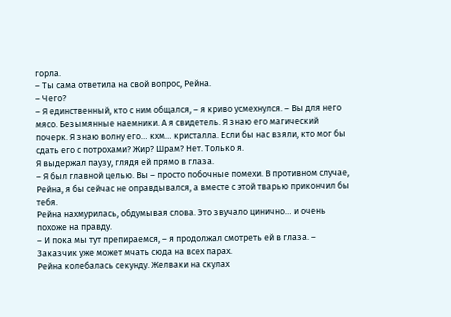горла.
– Ты сама ответила на свой вопрос, Рейна.
– Чего?
– Я единственный, кто с ним общался, – я криво усмехнулся. – Вы для него мясо. Безымянные наемники. А я свидетель. Я знаю его магический почерк. Я знаю волну его… кхм… кристалла. Если бы нас взяли, кто мог бы сдать его с потрохами? Жир? Шрам? Нет. Только я.
Я выдержал паузу, глядя ей прямо в глаза.
– Я был главной целью. Вы – просто побочные помехи. В противном случае, Рейна, я бы сейчас не оправдывался, а вместе с этой тварью прикончил бы тебя.
Рейна нахмурилась, обдумывая слова. Это звучало цинично… и очень похоже на правду.
– И пока мы тут препираемся, – я продолжал смотреть ей в глаза. – Заказчик уже может мчать сюда на всех парах.
Рейна колебалась секунду. Желваки на скулах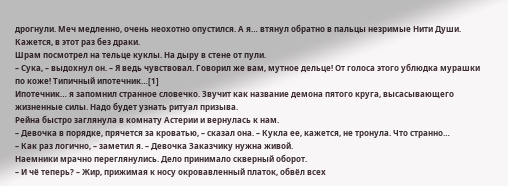дрогнули. Меч медленно, очень неохотно опустился. А я… втянул обратно в пальцы незримые Нити Души. Кажется, в этот раз без драки.
Шрам посмотрел на тельце куклы. На дыру в стене от пули.
– Сука, – выдохнул он. – Я ведь чувствовал. Говорил же вам, мутное дельце! От голоса этого ублюдка мурашки по коже! Типичный ипотечник…[1]
Ипотечник… я запомнил странное словечко. Звучит как название демона пятого круга, высасывающего жизненные силы. Надо будет узнать ритуал призыва.
Рейна быстро заглянула в комнату Астерии и вернулась к нам.
– Девочка в порядке, прячется за кроватью, – сказал она. – Кукла ее, кажется, не тронула. Что странно…
– Как раз логично, – заметил я. – Девочка Заказчику нужна живой.
Наемники мрачно переглянулись. Дело принимало скверный оборот.
– И чё теперь? – Жир, прижимая к носу окровавленный платок, обвёл всех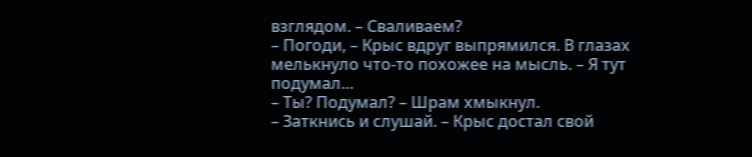взглядом. – Сваливаем?
– Погоди, – Крыс вдруг выпрямился. В глазах мелькнуло что-то похожее на мысль. – Я тут подумал…
– Ты? Подумал? – Шрам хмыкнул.
– Заткнись и слушай. – Крыс достал свой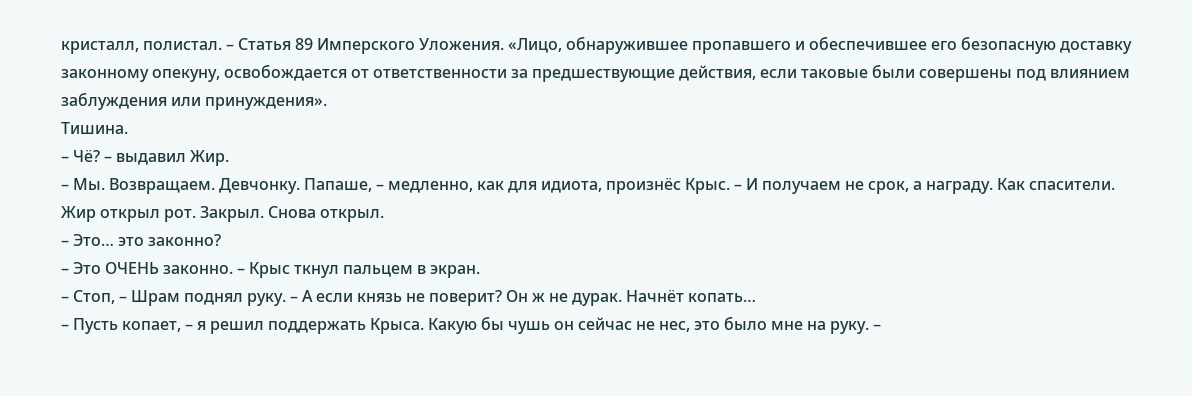кристалл, полистал. – Статья 89 Имперского Уложения. «Лицо, обнаружившее пропавшего и обеспечившее его безопасную доставку законному опекуну, освобождается от ответственности за предшествующие действия, если таковые были совершены под влиянием заблуждения или принуждения».
Тишина.
– Чё? – выдавил Жир.
– Мы. Возвращаем. Девчонку. Папаше, – медленно, как для идиота, произнёс Крыс. – И получаем не срок, а награду. Как спасители.
Жир открыл рот. Закрыл. Снова открыл.
– Это… это законно?
– Это ОЧЕНЬ законно. – Крыс ткнул пальцем в экран.
– Стоп, – Шрам поднял руку. – А если князь не поверит? Он ж не дурак. Начнёт копать…
– Пусть копает, – я решил поддержать Крыса. Какую бы чушь он сейчас не нес, это было мне на руку. –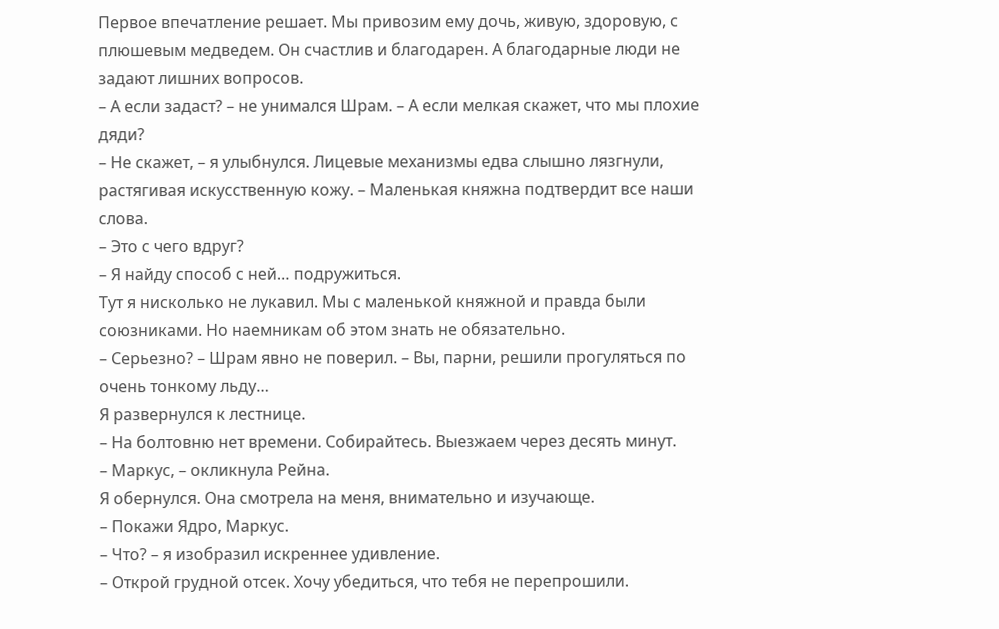Первое впечатление решает. Мы привозим ему дочь, живую, здоровую, с плюшевым медведем. Он счастлив и благодарен. А благодарные люди не задают лишних вопросов.
– А если задаст? – не унимался Шрам. – А если мелкая скажет, что мы плохие дяди?
– Не скажет, – я улыбнулся. Лицевые механизмы едва слышно лязгнули, растягивая искусственную кожу. – Маленькая княжна подтвердит все наши слова.
– Это с чего вдруг?
– Я найду способ с ней… подружиться.
Тут я нисколько не лукавил. Мы с маленькой княжной и правда были союзниками. Но наемникам об этом знать не обязательно.
– Серьезно? – Шрам явно не поверил. – Вы, парни, решили прогуляться по очень тонкому льду…
Я развернулся к лестнице.
– На болтовню нет времени. Собирайтесь. Выезжаем через десять минут.
– Маркус, – окликнула Рейна.
Я обернулся. Она смотрела на меня, внимательно и изучающе.
– Покажи Ядро, Маркус.
– Что? – я изобразил искреннее удивление.
– Открой грудной отсек. Хочу убедиться, что тебя не перепрошили.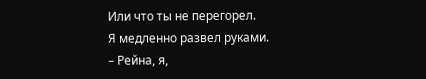Или что ты не перегорел.
Я медленно развел руками.
– Рейна, я,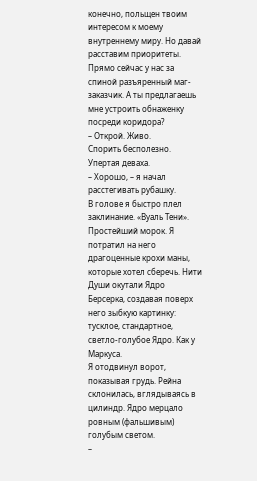конечно, польщен твоим интересом к моему внутреннему миру. Но давай расставим приоритеты. Прямо сейчас у нас за спиной разъяренный маг-заказчик. А ты предлагаешь мне устроить обнаженку посреди коридора?
– Открой. Живо.
Спорить бесполезно. Упертая деваха.
– Хорошо, – я начал расстегивать рубашку.
В голове я быстро плел заклинание. «Вуаль Тени». Простейший морок. Я потратил на него драгоценные крохи маны, которые хотел сберечь. Нити Души окутали Ядро Берсерка, создавая поверх него зыбкую картинку: тусклое, стандартное, светло-голубое Ядро. Как у Маркуса.
Я отодвинул ворот, показывая грудь. Рейна склонилась, вглядываясь в цилиндр. Ядро мерцало ровным (фальшивым) голубым светом.
–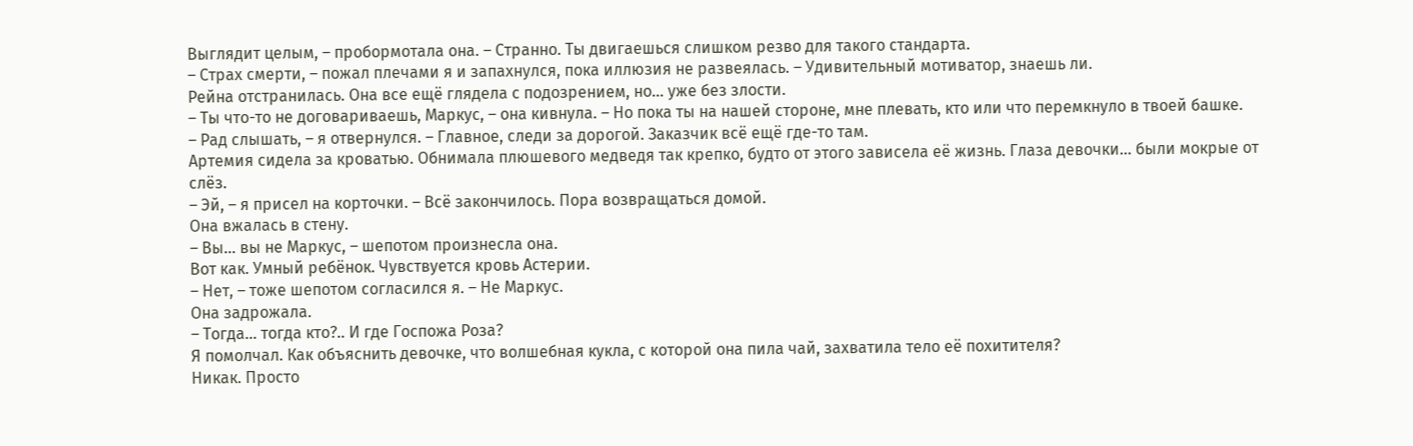Выглядит целым, – пробормотала она. – Странно. Ты двигаешься слишком резво для такого стандарта.
– Страх смерти, – пожал плечами я и запахнулся, пока иллюзия не развеялась. – Удивительный мотиватор, знаешь ли.
Рейна отстранилась. Она все ещё глядела с подозрением, но… уже без злости.
– Ты что-то не договариваешь, Маркус, – она кивнула. – Но пока ты на нашей стороне, мне плевать, кто или что перемкнуло в твоей башке.
– Рад слышать, – я отвернулся. – Главное, следи за дорогой. Заказчик всё ещё где-то там.
Артемия сидела за кроватью. Обнимала плюшевого медведя так крепко, будто от этого зависела её жизнь. Глаза девочки… были мокрые от слёз.
– Эй, – я присел на корточки. – Всё закончилось. Пора возвращаться домой.
Она вжалась в стену.
– Вы… вы не Маркус, – шепотом произнесла она.
Вот как. Умный ребёнок. Чувствуется кровь Астерии.
– Нет, – тоже шепотом согласился я. – Не Маркус.
Она задрожала.
– Тогда… тогда кто?.. И где Госпожа Роза?
Я помолчал. Как объяснить девочке, что волшебная кукла, с которой она пила чай, захватила тело её похитителя?
Никак. Просто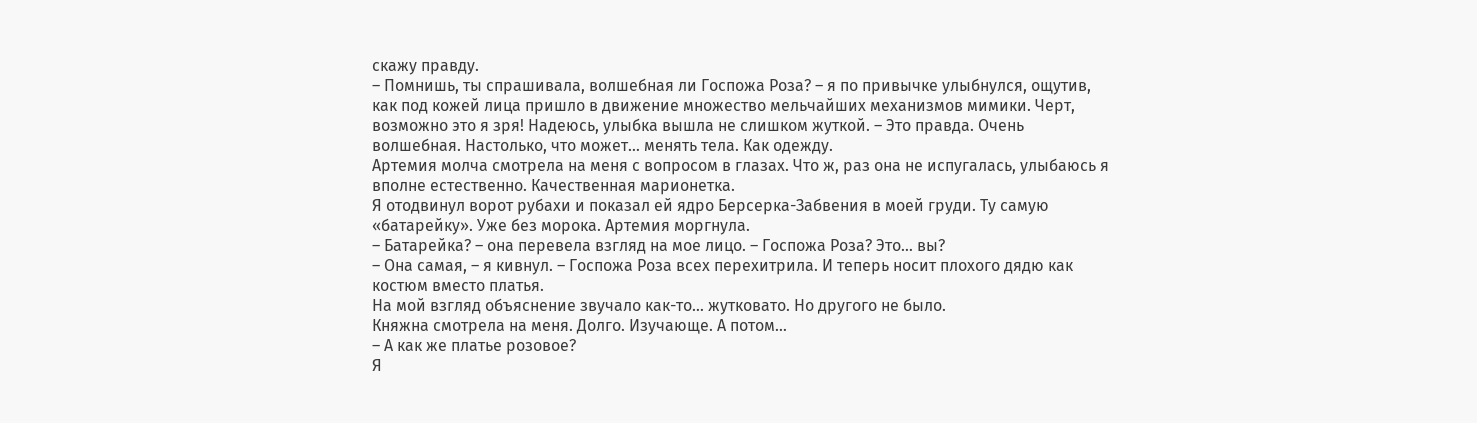скажу правду.
– Помнишь, ты спрашивала, волшебная ли Госпожа Роза? – я по привычке улыбнулся, ощутив, как под кожей лица пришло в движение множество мельчайших механизмов мимики. Черт, возможно это я зря! Надеюсь, улыбка вышла не слишком жуткой. – Это правда. Очень волшебная. Настолько, что может… менять тела. Как одежду.
Артемия молча смотрела на меня с вопросом в глазах. Что ж, раз она не испугалась, улыбаюсь я вполне естественно. Качественная марионетка.
Я отодвинул ворот рубахи и показал ей ядро Берсерка-Забвения в моей груди. Ту самую «батарейку». Уже без морока. Артемия моргнула.
– Батарейка? – она перевела взгляд на мое лицо. – Госпожа Роза? Это… вы?
– Она самая, – я кивнул. – Госпожа Роза всех перехитрила. И теперь носит плохого дядю как костюм вместо платья.
На мой взгляд объяснение звучало как-то… жутковато. Но другого не было.
Княжна смотрела на меня. Долго. Изучающе. А потом…
– А как же платье розовое?
Я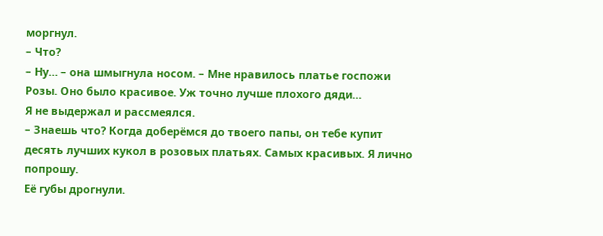моргнул.
– Что?
– Ну… – она шмыгнула носом. – Мне нравилось платье госпожи Розы. Оно было красивое. Уж точно лучше плохого дяди…
Я не выдержал и рассмеялся.
– Знаешь что? Когда доберёмся до твоего папы, он тебе купит десять лучших кукол в розовых платьях. Самых красивых. Я лично попрошу.
Её губы дрогнули.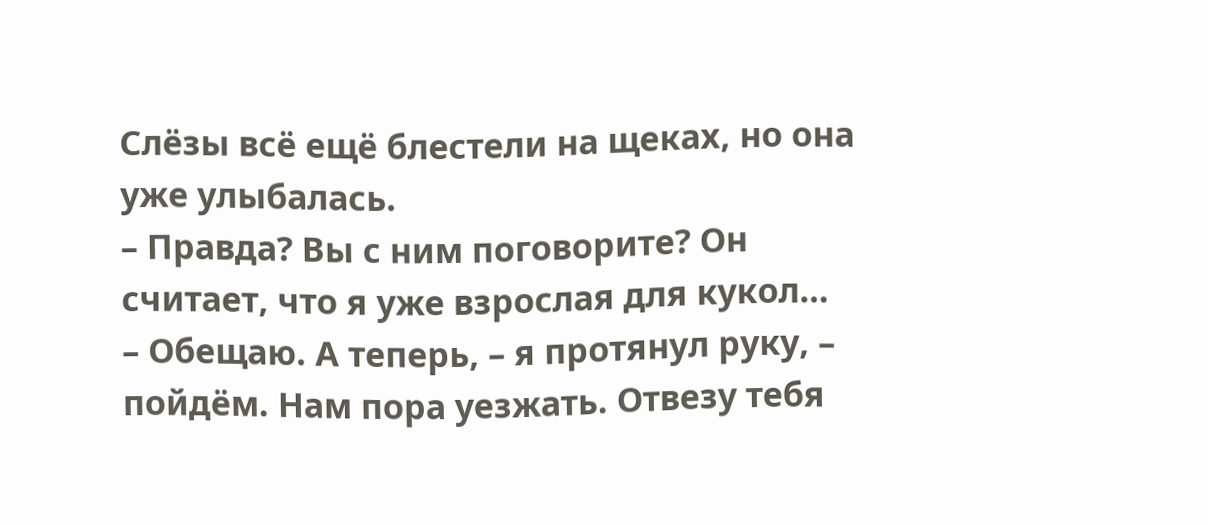Слёзы всё ещё блестели на щеках, но она уже улыбалась.
– Правда? Вы с ним поговорите? Он считает, что я уже взрослая для кукол…
– Обещаю. А теперь, – я протянул руку, – пойдём. Нам пора уезжать. Отвезу тебя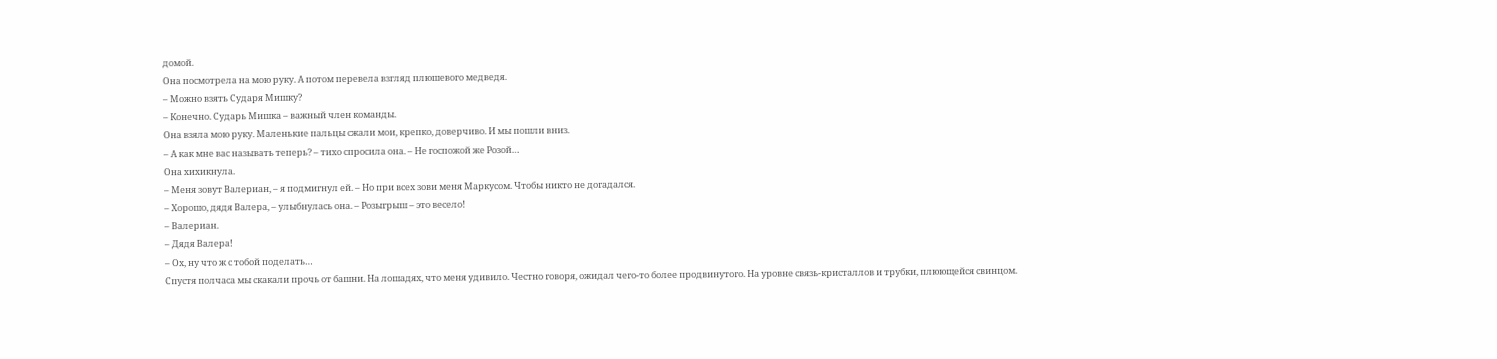домой.
Она посмотрела на мою руку. А потом перевела взгляд плюшевого медведя.
– Можно взять Сударя Мишку?
– Конечно. Сударь Мишка – важный член команды.
Она взяла мою руку. Маленькие пальцы сжали мои, крепко, доверчиво. И мы пошли вниз.
– А как мне вас называть теперь? – тихо спросила она. – Не госпожой же Розой…
Она хихикнула.
– Меня зовут Валериан, – я подмигнул ей. – Но при всех зови меня Маркусом. Чтобы никто не догадался.
– Хорошо, дядя Валера, – улыбнулась она. – Розыгрыш – это весело!
– Валериан.
– Дядя Валера!
– Ох, ну что ж с тобой поделать…
Спустя полчаса мы скакали прочь от башни. На лошадях, что меня удивило. Честно говоря, ожидал чего-то более продвинутого. На уровне связь-кристаллов и трубки, плюющейся свинцом.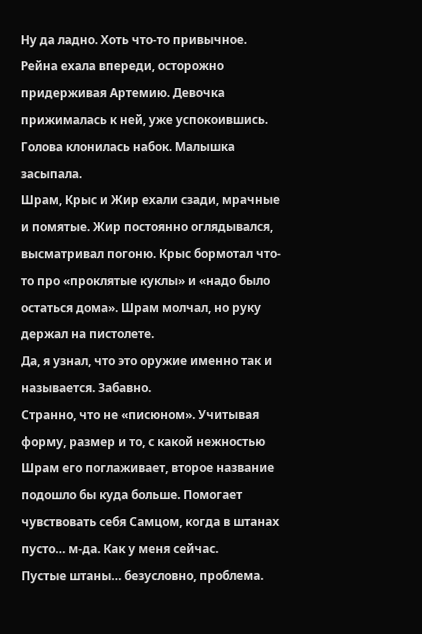Ну да ладно. Хоть что-то привычное.
Рейна ехала впереди, осторожно придерживая Артемию. Девочка прижималась к ней, уже успокоившись. Голова клонилась набок. Малышка засыпала.
Шрам, Крыс и Жир ехали сзади, мрачные и помятые. Жир постоянно оглядывался, высматривал погоню. Крыс бормотал что-то про «проклятые куклы» и «надо было остаться дома». Шрам молчал, но руку держал на пистолете.
Да, я узнал, что это оружие именно так и называется. Забавно.
Странно, что не «писюном». Учитывая форму, размер и то, с какой нежностью Шрам его поглаживает, второе название подошло бы куда больше. Помогает чувствовать себя Самцом, когда в штанах пусто… м-да. Как у меня сейчас.
Пустые штаны… безусловно, проблема.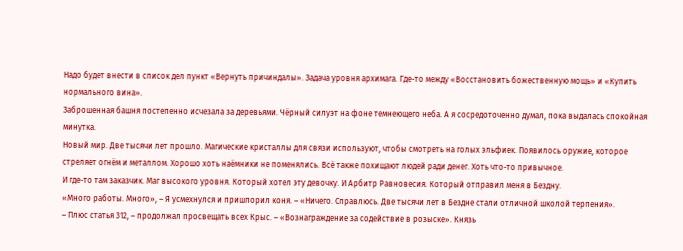Надо будет внести в список дел пункт «Вернуть причиндалы». Задача уровня архимага. Где-то между «Восстановить божественную мощь» и «Купить нормального вина».
Заброшенная башня постепенно исчезала за деревьями. Чёрный силуэт на фоне темнеющего неба. А я сосредоточенно думал, пока выдалась спокойная минутка.
Новый мир. Две тысячи лет прошло. Магические кристаллы для связи используют, чтобы смотреть на голых эльфиек. Появилось оружие, которое стреляет огнём и металлом. Хорошо хоть наёмники не поменялись. Всё также похищают людей ради денег. Хоть что-то привычное.
И где-то там заказчик. Маг высокого уровня. Который хотел эту девочку. И Арбитр Равновесия. Который отправил меня в Бездну.
«Много работы. Много», – Я усмехнулся и пришпорил коня. – «Ничего. Справлюсь. Две тысячи лет в Бездне стали отличной школой терпения».
– Плюс статья 312, – продолжал просвещать всех Крыс. – «Вознаграждение за содействие в розыске». Князь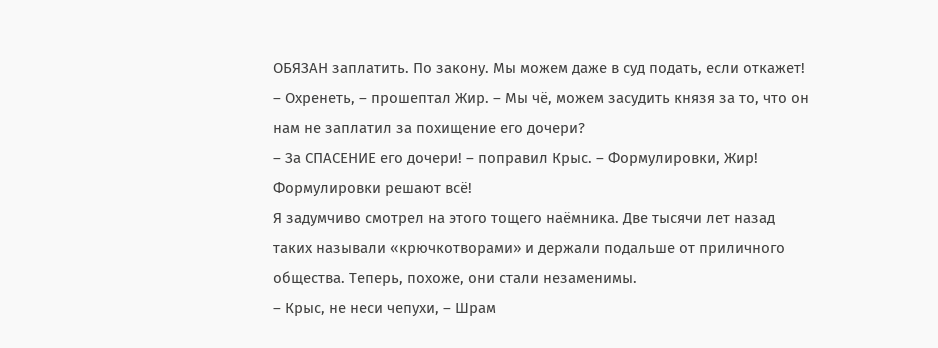ОБЯЗАН заплатить. По закону. Мы можем даже в суд подать, если откажет!
– Охренеть, – прошептал Жир. – Мы чё, можем засудить князя за то, что он нам не заплатил за похищение его дочери?
– За СПАСЕНИЕ его дочери! – поправил Крыс. – Формулировки, Жир! Формулировки решают всё!
Я задумчиво смотрел на этого тощего наёмника. Две тысячи лет назад таких называли «крючкотворами» и держали подальше от приличного общества. Теперь, похоже, они стали незаменимы.
– Крыс, не неси чепухи, – Шрам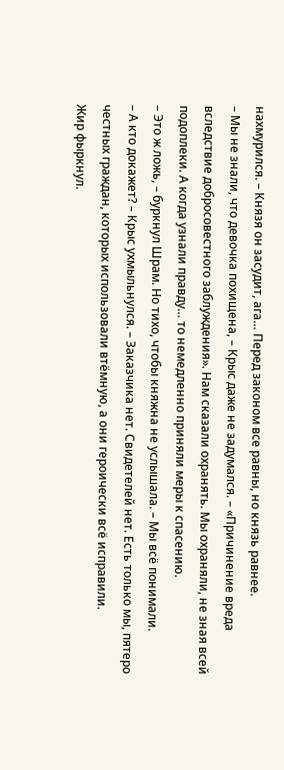нахмурился. – Князя он засудит, ага… Перед законом все равны, но князь равнее.
– Мы не знали, что девочка похищена, – Крыс даже не задумался. – «Причинение вреда вследствие добросовестного заблуждения». Нам сказали охранять. Мы охраняли, не зная всей подоплеки. А когда узнали правду… то немедленно приняли меры к спасению.
– Это ж ложь, – буркнул Шрам. Но тихо, чтобы княжна не услышала. – Мы всё понимали.
– А кто докажет? – Крыс ухмыльнулся. – Заказчика нет. Свидетелей нет. Есть только мы, пятеро честных граждан, которых использовали втёмную, а они героически всё исправили.
Жир фыркнул.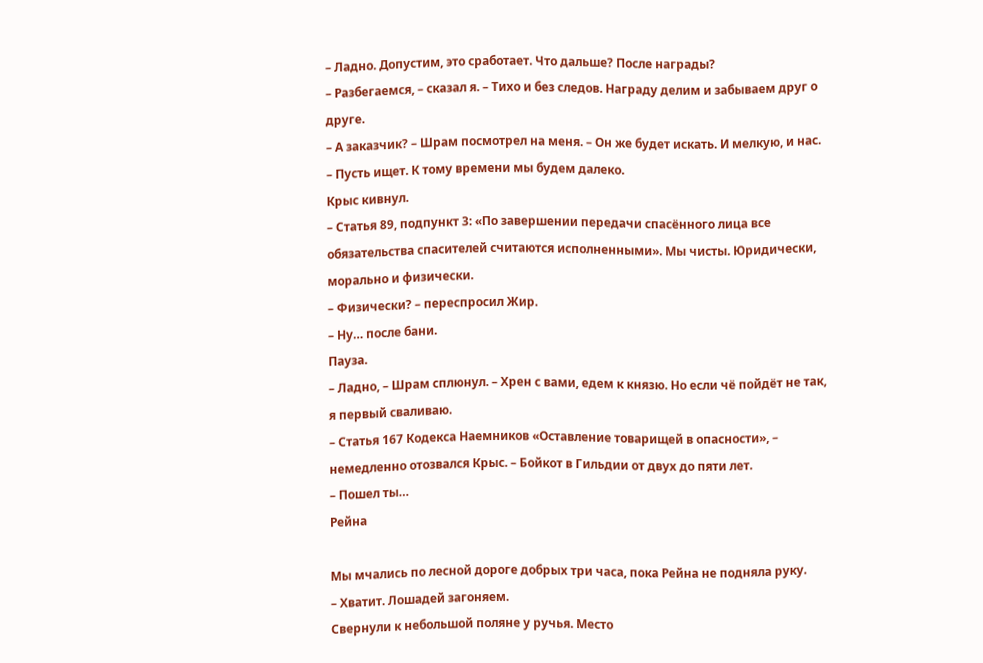– Ладно. Допустим, это сработает. Что дальше? После награды?
– Разбегаемся, – сказал я. – Тихо и без следов. Награду делим и забываем друг о друге.
– А заказчик? – Шрам посмотрел на меня. – Он же будет искать. И мелкую, и нас.
– Пусть ищет. К тому времени мы будем далеко.
Крыс кивнул.
– Статья 89, подпункт 3: «По завершении передачи спасённого лица все обязательства спасителей считаются исполненными». Мы чисты. Юридически, морально и физически.
– Физически? – переспросил Жир.
– Ну… после бани.
Пауза.
– Ладно, – Шрам сплюнул. – Хрен с вами, едем к князю. Но если чё пойдёт не так, я первый сваливаю.
– Статья 167 Кодекса Наемников «Оставление товарищей в опасности», – немедленно отозвался Крыс. – Бойкот в Гильдии от двух до пяти лет.
– Пошел ты…
Рейна

Мы мчались по лесной дороге добрых три часа, пока Рейна не подняла руку.
– Хватит. Лошадей загоняем.
Свернули к небольшой поляне у ручья. Место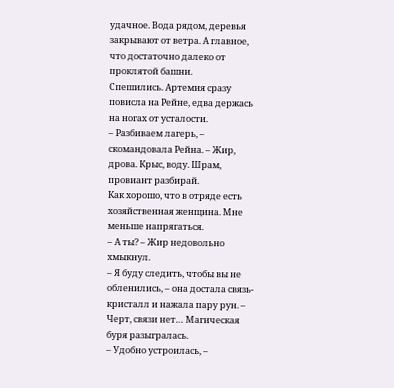удачное. Вода рядом, деревья закрывают от ветра. А главное, что достаточно далеко от проклятой башни.
Спешились. Артемия сразу повисла на Рейне, едва держась на ногах от усталости.
– Разбиваем лагерь, – скомандовала Рейна. – Жир, дрова. Крыс, воду. Шрам, провиант разбирай.
Как хорошо, что в отряде есть хозяйственная женщина. Мне меньше напрягаться.
– А ты? – Жир недовольно хмыкнул.
– Я буду следить, чтобы вы не обленились, – она достала связь-кристалл и нажала пару рун. – Черт, связи нет… Магическая буря разыгралась.
– Удобно устроилась, –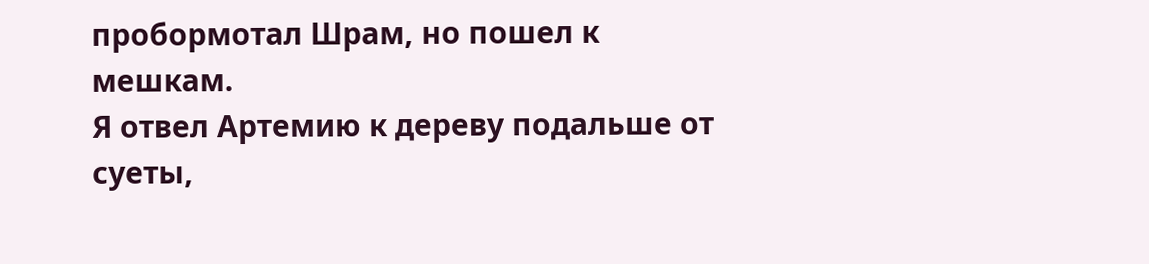пробормотал Шрам, но пошел к мешкам.
Я отвел Артемию к дереву подальше от суеты,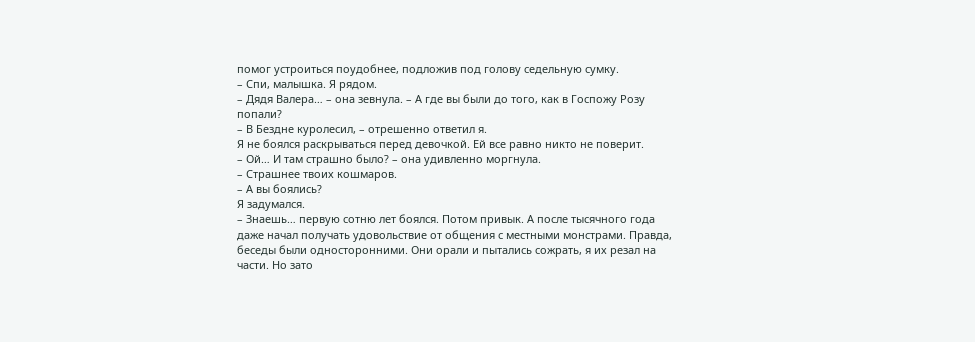помог устроиться поудобнее, подложив под голову седельную сумку.
– Спи, малышка. Я рядом.
– Дядя Валера… – она зевнула. – А где вы были до того, как в Госпожу Розу попали?
– В Бездне куролесил, – отрешенно ответил я.
Я не боялся раскрываться перед девочкой. Ей все равно никто не поверит.
– Ой… И там страшно было? – она удивленно моргнула.
– Страшнее твоих кошмаров.
– А вы боялись?
Я задумался.
– Знаешь… первую сотню лет боялся. Потом привык. А после тысячного года даже начал получать удовольствие от общения с местными монстрами. Правда, беседы были односторонними. Они орали и пытались сожрать, я их резал на части. Но зато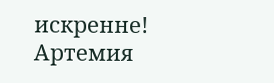искренне!
Артемия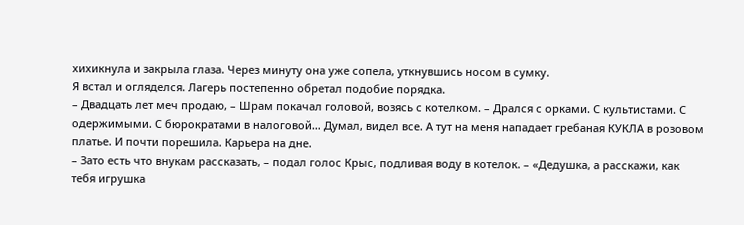хихикнула и закрыла глаза. Через минуту она уже сопела, уткнувшись носом в сумку.
Я встал и огляделся. Лагерь постепенно обретал подобие порядка.
– Двадцать лет меч продаю, – Шрам покачал головой, возясь с котелком. – Дрался с орками. С культистами. С одержимыми. С бюрократами в налоговой… Думал, видел все. А тут на меня нападает гребаная КУКЛА в розовом платье. И почти порешила. Карьера на дне.
– Зато есть что внукам рассказать, – подал голос Крыс, подливая воду в котелок. – «Дедушка, а расскажи, как тебя игрушка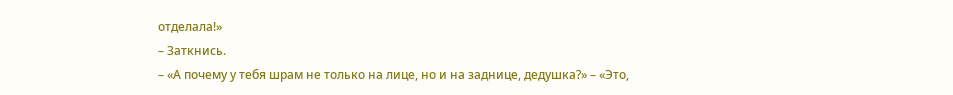отделала!»
– Заткнись.
– «А почему у тебя шрам не только на лице, но и на заднице, дедушка?» – «Это,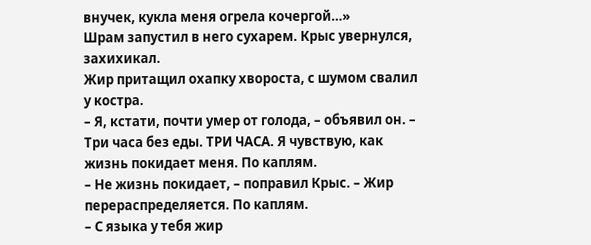внучек, кукла меня огрела кочергой…»
Шрам запустил в него сухарем. Крыс увернулся, захихикал.
Жир притащил охапку хвороста, с шумом свалил у костра.
– Я, кстати, почти умер от голода, – объявил он. – Три часа без еды. ТРИ ЧАСА. Я чувствую, как жизнь покидает меня. По каплям.
– Не жизнь покидает, – поправил Крыс. – Жир перераспределяется. По каплям.
– С языка у тебя жир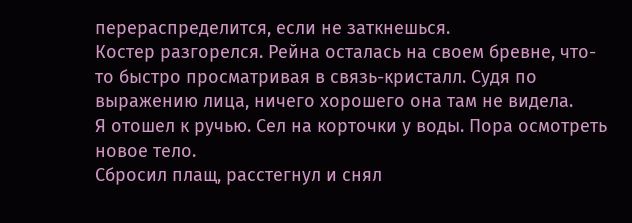перераспределится, если не заткнешься.
Костер разгорелся. Рейна осталась на своем бревне, что-то быстро просматривая в связь-кристалл. Судя по выражению лица, ничего хорошего она там не видела.
Я отошел к ручью. Сел на корточки у воды. Пора осмотреть новое тело.
Сбросил плащ, расстегнул и снял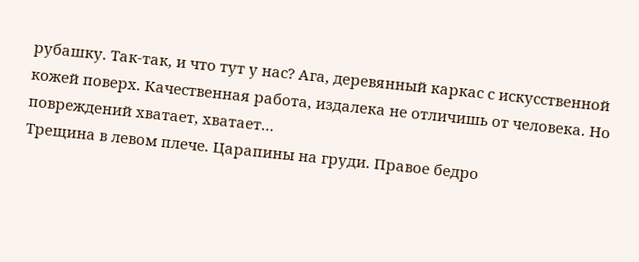рубашку. Так-так, и что тут у нас? Ага, деревянный каркас с искусственной кожей поверх. Качественная работа, издалека не отличишь от человека. Но повреждений хватает, хватает…
Трещина в левом плече. Царапины на груди. Правое бедро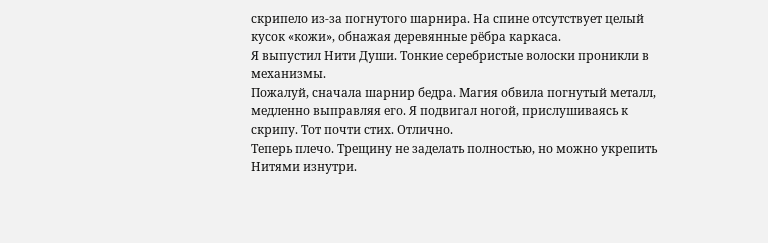скрипело из-за погнутого шарнира. На спине отсутствует целый кусок «кожи», обнажая деревянные рёбра каркаса.
Я выпустил Нити Души. Тонкие серебристые волоски проникли в механизмы.
Пожалуй, сначала шарнир бедра. Магия обвила погнутый металл, медленно выправляя его. Я подвигал ногой, прислушиваясь к скрипу. Тот почти стих. Отлично.
Теперь плечо. Трещину не заделать полностью, но можно укрепить Нитями изнутри.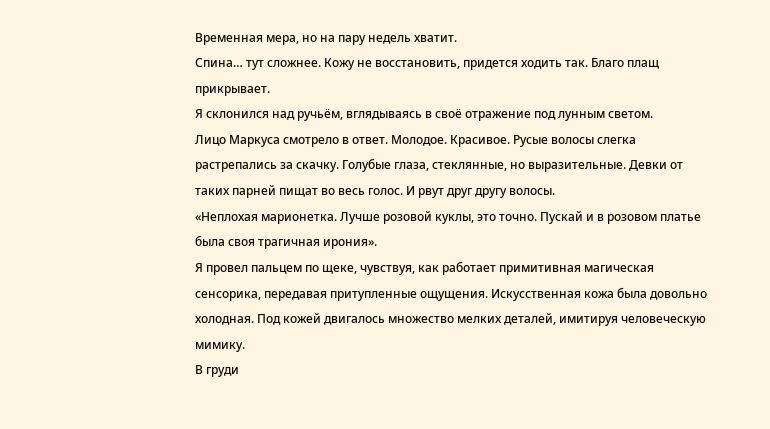Временная мера, но на пару недель хватит.
Спина… тут сложнее. Кожу не восстановить, придется ходить так. Благо плащ прикрывает.
Я склонился над ручьём, вглядываясь в своё отражение под лунным светом.
Лицо Маркуса смотрело в ответ. Молодое. Красивое. Русые волосы слегка растрепались за скачку. Голубые глаза, стеклянные, но выразительные. Девки от таких парней пищат во весь голос. И рвут друг другу волосы.
«Неплохая марионетка. Лучше розовой куклы, это точно. Пускай и в розовом платье была своя трагичная ирония».
Я провел пальцем по щеке, чувствуя, как работает примитивная магическая сенсорика, передавая притупленные ощущения. Искусственная кожа была довольно холодная. Под кожей двигалось множество мелких деталей, имитируя человеческую мимику.
В груди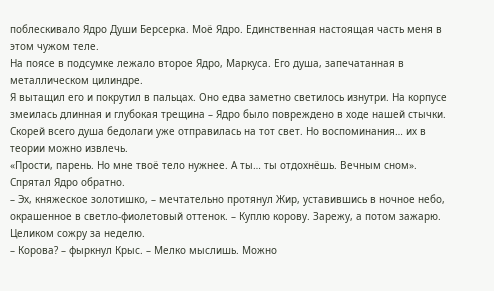поблескивало Ядро Души Берсерка. Моё Ядро. Единственная настоящая часть меня в этом чужом теле.
На поясе в подсумке лежало второе Ядро, Маркуса. Его душа, запечатанная в металлическом цилиндре.
Я вытащил его и покрутил в пальцах. Оно едва заметно светилось изнутри. На корпусе змеилась длинная и глубокая трещина – Ядро было повреждено в ходе нашей стычки. Скорей всего душа бедолаги уже отправилась на тот свет. Но воспоминания… их в теории можно извлечь.
«Прости, парень. Но мне твоё тело нужнее. А ты… ты отдохнёшь. Вечным сном».
Спрятал Ядро обратно.
– Эх, княжеское золотишко, – мечтательно протянул Жир, уставившись в ночное небо, окрашенное в светло-фиолетовый оттенок. – Куплю корову. Зарежу, а потом зажарю. Целиком сожру за неделю.
– Корова? – фыркнул Крыс. – Мелко мыслишь. Можно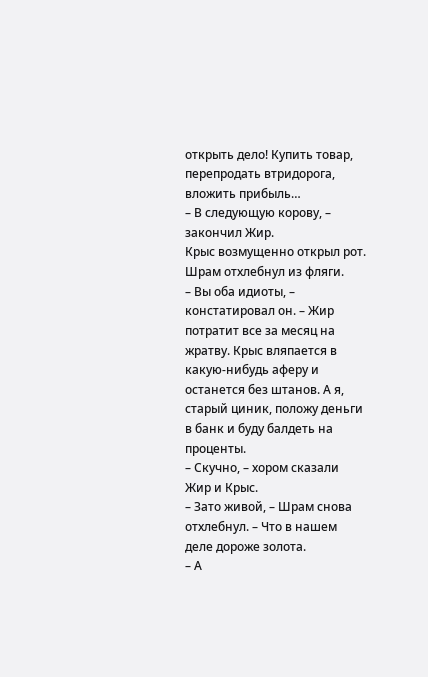открыть дело! Купить товар, перепродать втридорога, вложить прибыль…
– В следующую корову, – закончил Жир.
Крыс возмущенно открыл рот. Шрам отхлебнул из фляги.
– Вы оба идиоты, – констатировал он. – Жир потратит все за месяц на жратву. Крыс вляпается в какую-нибудь аферу и останется без штанов. А я, старый циник, положу деньги в банк и буду балдеть на проценты.
– Скучно, – хором сказали Жир и Крыс.
– Зато живой, – Шрам снова отхлебнул. – Что в нашем деле дороже золота.
– А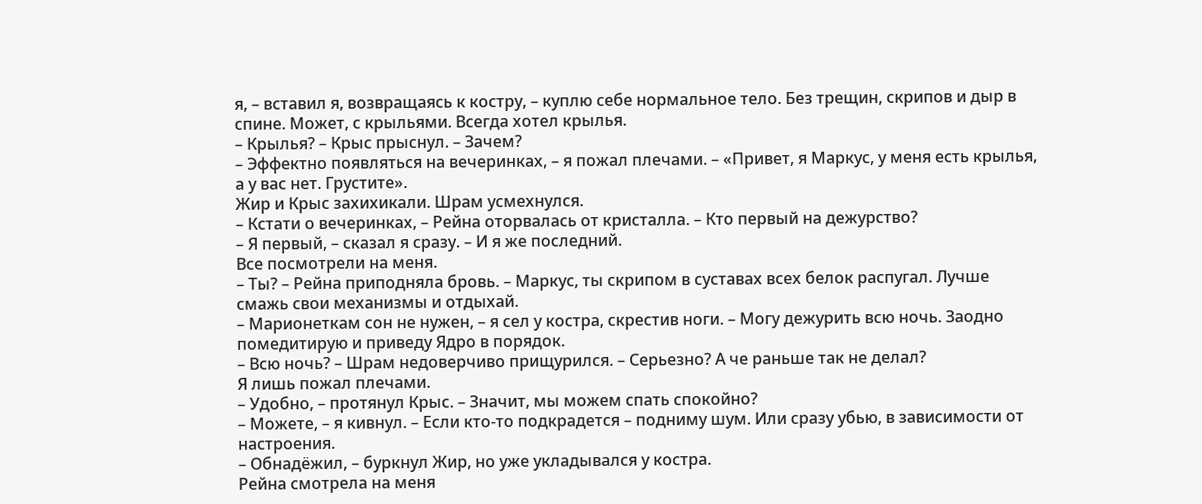я, – вставил я, возвращаясь к костру, – куплю себе нормальное тело. Без трещин, скрипов и дыр в спине. Может, с крыльями. Всегда хотел крылья.
– Крылья? – Крыс прыснул. – Зачем?
– Эффектно появляться на вечеринках, – я пожал плечами. – «Привет, я Маркус, у меня есть крылья, а у вас нет. Грустите».
Жир и Крыс захихикали. Шрам усмехнулся.
– Кстати о вечеринках, – Рейна оторвалась от кристалла. – Кто первый на дежурство?
– Я первый, – сказал я сразу. – И я же последний.
Все посмотрели на меня.
– Ты? – Рейна приподняла бровь. – Маркус, ты скрипом в суставах всех белок распугал. Лучше смажь свои механизмы и отдыхай.
– Марионеткам сон не нужен, – я сел у костра, скрестив ноги. – Могу дежурить всю ночь. Заодно помедитирую и приведу Ядро в порядок.
– Всю ночь? – Шрам недоверчиво прищурился. – Серьезно? А че раньше так не делал?
Я лишь пожал плечами.
– Удобно, – протянул Крыс. – Значит, мы можем спать спокойно?
– Можете, – я кивнул. – Если кто-то подкрадется – подниму шум. Или сразу убью, в зависимости от настроения.
– Обнадёжил, – буркнул Жир, но уже укладывался у костра.
Рейна смотрела на меня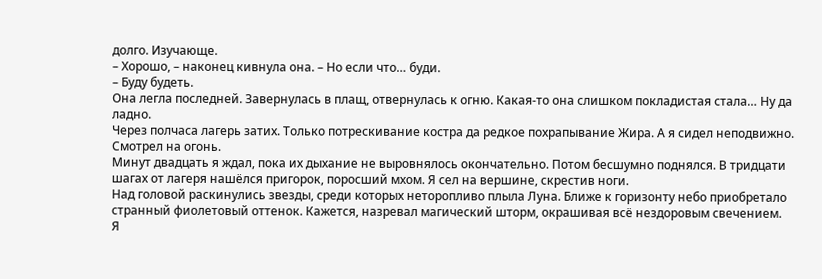долго. Изучающе.
– Хорошо, – наконец кивнула она. – Но если что… буди.
– Буду будеть.
Она легла последней. Завернулась в плащ, отвернулась к огню. Какая-то она слишком покладистая стала… Ну да ладно.
Через полчаса лагерь затих. Только потрескивание костра да редкое похрапывание Жира. А я сидел неподвижно. Смотрел на огонь.
Минут двадцать я ждал, пока их дыхание не выровнялось окончательно. Потом бесшумно поднялся. В тридцати шагах от лагеря нашёлся пригорок, поросший мхом. Я сел на вершине, скрестив ноги.
Над головой раскинулись звезды, среди которых неторопливо плыла Луна. Ближе к горизонту небо приобретало странный фиолетовый оттенок. Кажется, назревал магический шторм, окрашивая всё нездоровым свечением.
Я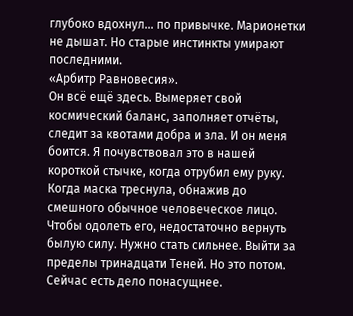глубоко вдохнул… по привычке. Марионетки не дышат. Но старые инстинкты умирают последними.
«Арбитр Равновесия».
Он всё ещё здесь. Вымеряет свой космический баланс, заполняет отчёты, следит за квотами добра и зла. И он меня боится. Я почувствовал это в нашей короткой стычке, когда отрубил ему руку. Когда маска треснула, обнажив до смешного обычное человеческое лицо.
Чтобы одолеть его, недостаточно вернуть былую силу. Нужно стать сильнее. Выйти за пределы тринадцати Теней. Но это потом. Сейчас есть дело понасущнее.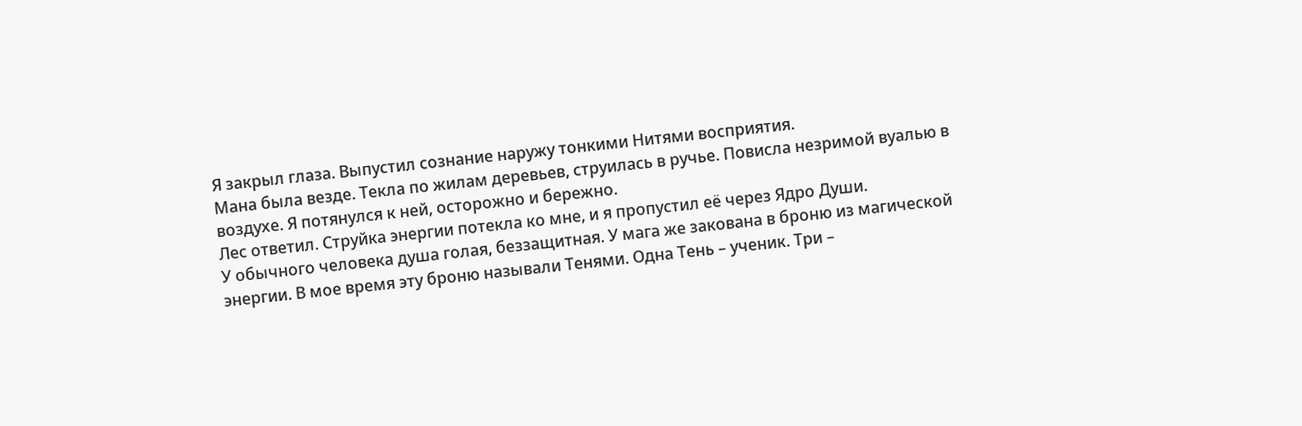Я закрыл глаза. Выпустил сознание наружу тонкими Нитями восприятия.
Мана была везде. Текла по жилам деревьев, струилась в ручье. Повисла незримой вуалью в воздухе. Я потянулся к ней, осторожно и бережно.
Лес ответил. Струйка энергии потекла ко мне, и я пропустил её через Ядро Души.
У обычного человека душа голая, беззащитная. У мага же закована в броню из магической энергии. В мое время эту броню называли Тенями. Одна Тень – ученик. Три –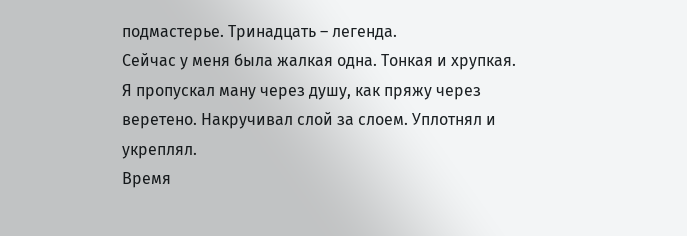подмастерье. Тринадцать – легенда.
Сейчас у меня была жалкая одна. Тонкая и хрупкая. Я пропускал ману через душу, как пряжу через веретено. Накручивал слой за слоем. Уплотнял и укреплял.
Время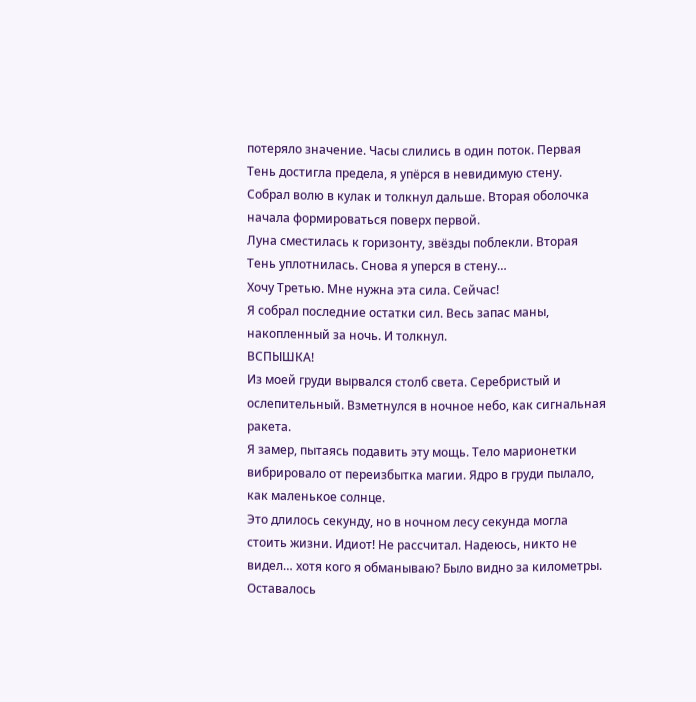потеряло значение. Часы слились в один поток. Первая Тень достигла предела, я упёрся в невидимую стену. Собрал волю в кулак и толкнул дальше. Вторая оболочка начала формироваться поверх первой.
Луна сместилась к горизонту, звёзды поблекли. Вторая Тень уплотнилась. Снова я уперся в стену…
Хочу Третью. Мне нужна эта сила. Сейчас!
Я собрал последние остатки сил. Весь запас маны, накопленный за ночь. И толкнул.
ВСПЫШКА!
Из моей груди вырвался столб света. Серебристый и ослепительный. Взметнулся в ночное небо, как сигнальная ракета.
Я замер, пытаясь подавить эту мощь. Тело марионетки вибрировало от переизбытка магии. Ядро в груди пылало, как маленькое солнце.
Это длилось секунду, но в ночном лесу секунда могла стоить жизни. Идиот! Не рассчитал. Надеюсь, никто не видел… хотя кого я обманываю? Было видно за километры.
Оставалось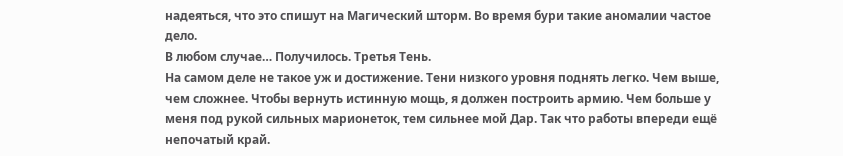надеяться, что это спишут на Магический шторм. Во время бури такие аномалии частое дело.
В любом случае… Получилось. Третья Тень.
На самом деле не такое уж и достижение. Тени низкого уровня поднять легко. Чем выше, чем сложнее. Чтобы вернуть истинную мощь, я должен построить армию. Чем больше у меня под рукой сильных марионеток, тем сильнее мой Дар. Так что работы впереди ещё непочатый край.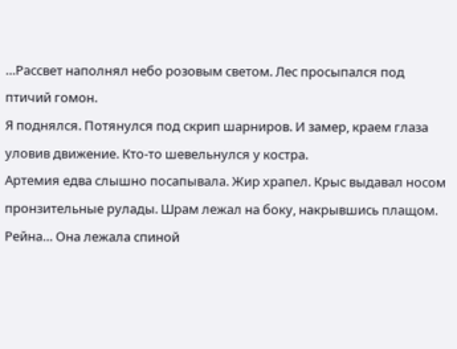…Рассвет наполнял небо розовым светом. Лес просыпался под птичий гомон.
Я поднялся. Потянулся под скрип шарниров. И замер, краем глаза уловив движение. Кто-то шевельнулся у костра.
Артемия едва слышно посапывала. Жир храпел. Крыс выдавал носом пронзительные рулады. Шрам лежал на боку, накрывшись плащом.
Рейна… Она лежала спиной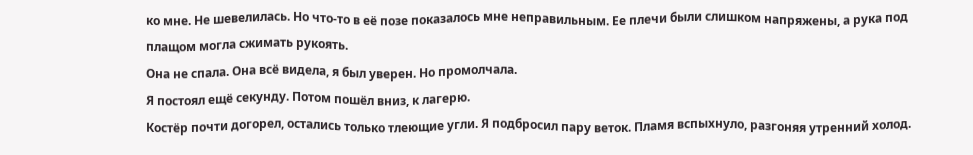ко мне. Не шевелилась. Но что-то в её позе показалось мне неправильным. Ее плечи были слишком напряжены, а рука под плащом могла сжимать рукоять.
Она не спала. Она всё видела, я был уверен. Но промолчала.
Я постоял ещё секунду. Потом пошёл вниз, к лагерю.
Костёр почти догорел, остались только тлеющие угли. Я подбросил пару веток. Пламя вспыхнуло, разгоняя утренний холод.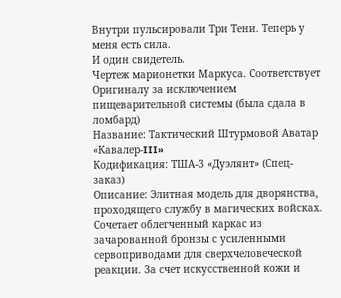Внутри пульсировали Три Тени. Теперь у меня есть сила.
И один свидетель.
Чертеж марионетки Маркуса. Соответствует Оригиналу за исключением пищеварительной системы (была сдала в ломбард)
Название: Тактический Штурмовой Аватар «Кавалер-III»
Кодификация: ТША-3 «Дуэлянт» (Спец-заказ)
Описание: Элитная модель для дворянства, проходящего службу в магических войсках. Сочетает облегченный каркас из зачарованной бронзы с усиленными сервоприводами для сверхчеловеческой реакции. За счет искусственной кожи и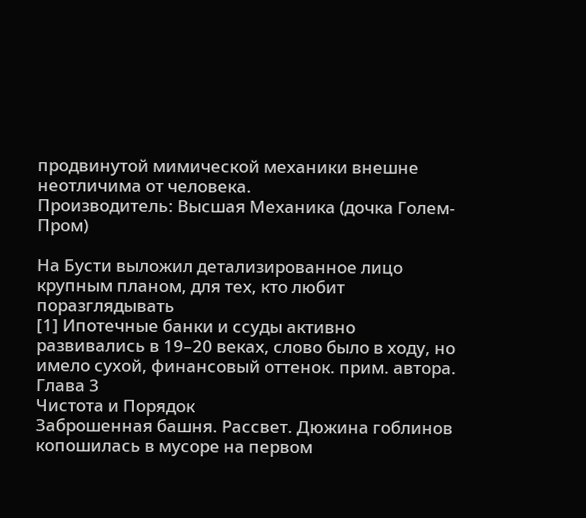продвинутой мимической механики внешне неотличима от человека.
Производитель: Высшая Механика (дочка Голем-Пром)

На Бусти выложил детализированное лицо крупным планом, для тех, кто любит поразглядывать
[1] Ипотечные банки и ссуды активно развивались в 19–20 веках, слово было в ходу, но имело сухой, финансовый оттенок. прим. автора.
Глава 3
Чистота и Порядок
Заброшенная башня. Рассвет. Дюжина гоблинов копошилась в мусоре на первом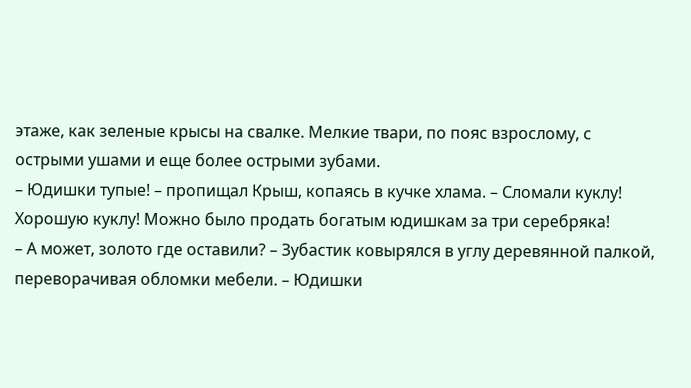этаже, как зеленые крысы на свалке. Мелкие твари, по пояс взрослому, с острыми ушами и еще более острыми зубами.
– Юдишки тупые! – пропищал Крыш, копаясь в кучке хлама. – Сломали куклу! Хорошую куклу! Можно было продать богатым юдишкам за три серебряка!
– А может, золото где оставили? – Зубастик ковырялся в углу деревянной палкой, переворачивая обломки мебели. – Юдишки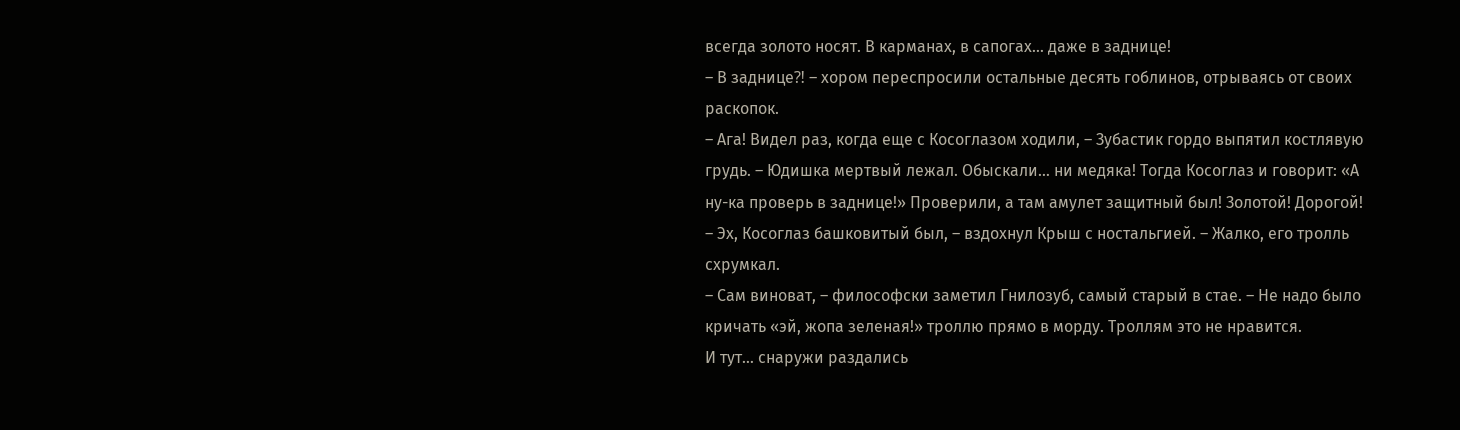всегда золото носят. В карманах, в сапогах… даже в заднице!
– В заднице⁈ – хором переспросили остальные десять гоблинов, отрываясь от своих раскопок.
– Ага! Видел раз, когда еще с Косоглазом ходили, – Зубастик гордо выпятил костлявую грудь. – Юдишка мертвый лежал. Обыскали… ни медяка! Тогда Косоглаз и говорит: «А ну-ка проверь в заднице!» Проверили, а там амулет защитный был! Золотой! Дорогой!
– Эх, Косоглаз башковитый был, – вздохнул Крыш с ностальгией. – Жалко, его тролль схрумкал.
– Сам виноват, – философски заметил Гнилозуб, самый старый в стае. – Не надо было кричать «эй, жопа зеленая!» троллю прямо в морду. Троллям это не нравится.
И тут… снаружи раздались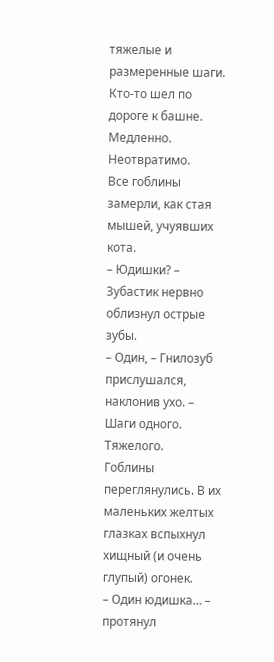тяжелые и размеренные шаги. Кто-то шел по дороге к башне. Медленно. Неотвратимо.
Все гоблины замерли, как стая мышей, учуявших кота.
– Юдишки? – Зубастик нервно облизнул острые зубы.
– Один, – Гнилозуб прислушался, наклонив ухо. – Шаги одного. Тяжелого.
Гоблины переглянулись. В их маленьких желтых глазках вспыхнул хищный (и очень глупый) огонек.
– Один юдишка… – протянул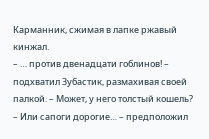Карманник, сжимая в лапке ржавый кинжал.
– … против двенадцати гоблинов! – подхватил Зубастик, размахивая своей палкой. – Может, у него толстый кошель?
– Или сапоги дорогие… – предположил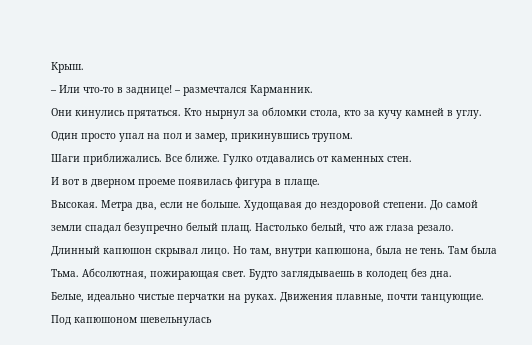Крыш.
– Или что-то в заднице! – размечтался Карманник.
Они кинулись прятаться. Кто нырнул за обломки стола, кто за кучу камней в углу. Один просто упал на пол и замер, прикинувшись трупом.
Шаги приближались. Все ближе. Гулко отдавались от каменных стен.
И вот в дверном проеме появилась фигура в плаще.
Высокая. Метра два, если не больше. Худощавая до нездоровой степени. До самой земли спадал безупречно белый плащ. Настолько белый, что аж глаза резало.
Длинный капюшон скрывал лицо. Но там, внутри капюшона, была не тень. Там была Тьма. Абсолютная, пожирающая свет. Будто заглядываешь в колодец без дна.
Белые, идеально чистые перчатки на руках. Движения плавные, почти танцующие.
Под капюшоном шевельнулась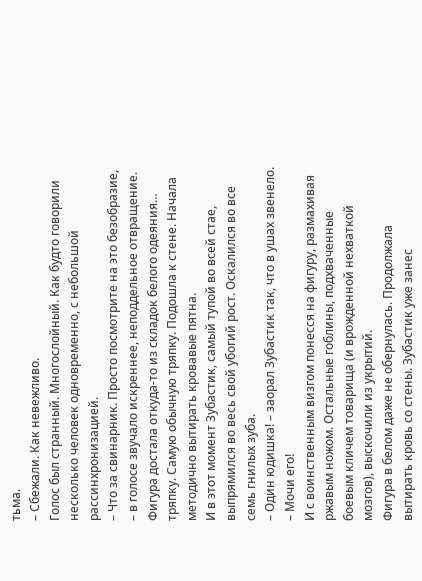тьма.
– Сбежали. Как невежливо.
Голос был странный. Многослойный. Как будто говорили несколько человек одновременно, с небольшой рассинхронизацией.
– Что за свинарник. Просто посмотрите на это безобразие, – в голосе звучало искреннее, неподдельное отвращение.
Фигура достала откуда-то из складок белого одеяния… тряпку. Самую обычную тряпку. Подошла к стене. Начала методично вытирать кровавые пятна.
И в этот момент Зубастик, самый тупой во всей стае, выпрямился во весь свой убогий рост. Оскалился во все семь гнилых зуба.
– Один юдишка! – заорал Зубастик так, что в ушах звенело. – Мочи его!
И с воинственным визгом понесся на фигуру, размахивая ржавым ножом. Остальные гоблины, подхваченные боевым кличем товарища (и врожденной нехваткой мозгов), выскочили из укрытий.
Фигура в белом даже не обернулась. Продолжала вытирать кровь со стены. Зубастик уже занес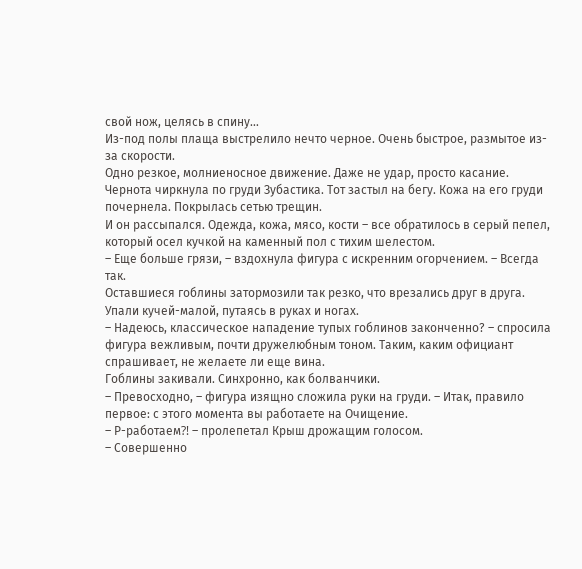свой нож, целясь в спину…
Из-под полы плаща выстрелило нечто черное. Очень быстрое, размытое из-за скорости.
Одно резкое, молниеносное движение. Даже не удар, просто касание. Чернота чиркнула по груди Зубастика. Тот застыл на бегу. Кожа на его груди почернела. Покрылась сетью трещин.
И он рассыпался. Одежда, кожа, мясо, кости – все обратилось в серый пепел, который осел кучкой на каменный пол с тихим шелестом.
– Еще больше грязи, – вздохнула фигура с искренним огорчением. – Всегда так.
Оставшиеся гоблины затормозили так резко, что врезались друг в друга. Упали кучей-малой, путаясь в руках и ногах.
– Надеюсь, классическое нападение тупых гоблинов законченно? – спросила фигура вежливым, почти дружелюбным тоном. Таким, каким официант спрашивает, не желаете ли еще вина.
Гоблины закивали. Синхронно, как болванчики.
– Превосходно, – фигура изящно сложила руки на груди. – Итак, правило первое: с этого момента вы работаете на Очищение.
– Р-работаем⁈ – пролепетал Крыш дрожащим голосом.
– Совершенно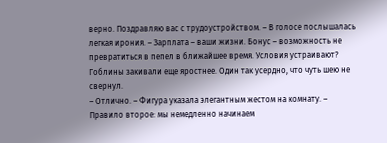верно. Поздравляю вас с трудоустройством. – В голосе послышалась легкая ирония. – Зарплата – ваши жизни. Бонус – возможность не превратиться в пепел в ближайшее время. Условия устраивают?
Гоблины закивали еще яростнее. Один так усердно, что чуть шею не свернул.
– Отлично. – Фигура указала элегантным жестом на комнату. – Правило второе: мы немедленно начинаем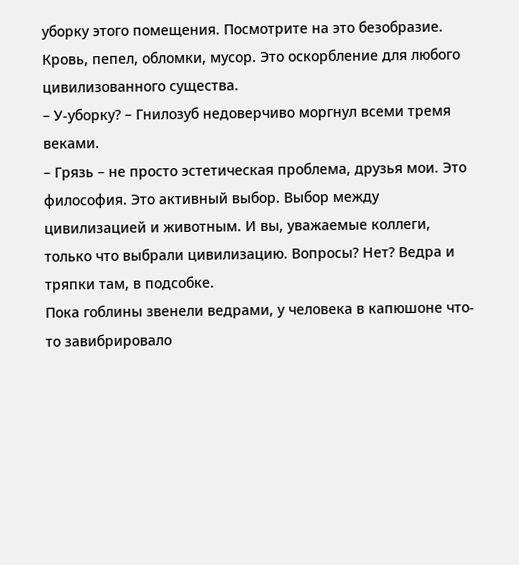уборку этого помещения. Посмотрите на это безобразие. Кровь, пепел, обломки, мусор. Это оскорбление для любого цивилизованного существа.
– У-уборку? – Гнилозуб недоверчиво моргнул всеми тремя веками.
– Грязь – не просто эстетическая проблема, друзья мои. Это философия. Это активный выбор. Выбор между цивилизацией и животным. И вы, уважаемые коллеги, только что выбрали цивилизацию. Вопросы? Нет? Ведра и тряпки там, в подсобке.
Пока гоблины звенели ведрами, у человека в капюшоне что-то завибрировало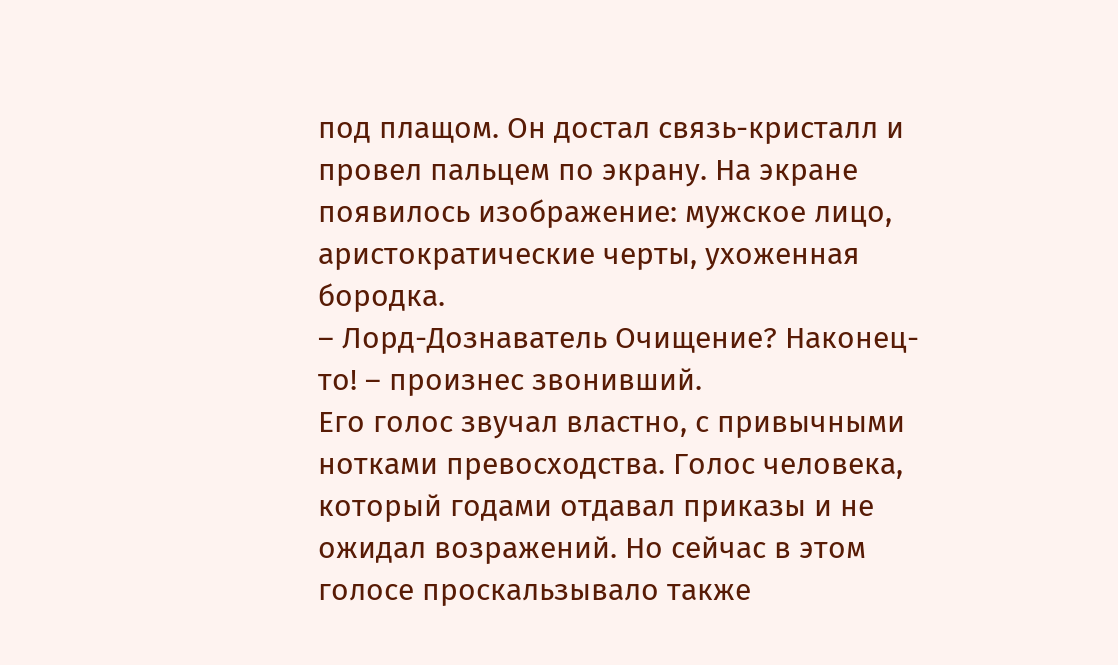под плащом. Он достал связь-кристалл и провел пальцем по экрану. На экране появилось изображение: мужское лицо, аристократические черты, ухоженная бородка.
– Лорд-Дознаватель Очищение? Наконец-то! – произнес звонивший.
Его голос звучал властно, с привычными нотками превосходства. Голос человека, который годами отдавал приказы и не ожидал возражений. Но сейчас в этом голосе проскальзывало также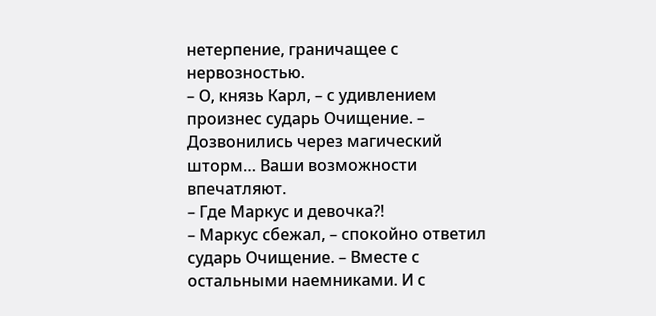нетерпение, граничащее с нервозностью.
– О, князь Карл, – с удивлением произнес сударь Очищение. – Дозвонились через магический шторм… Ваши возможности впечатляют.
– Где Маркус и девочка⁈
– Маркус сбежал, – спокойно ответил сударь Очищение. – Вместе с остальными наемниками. И с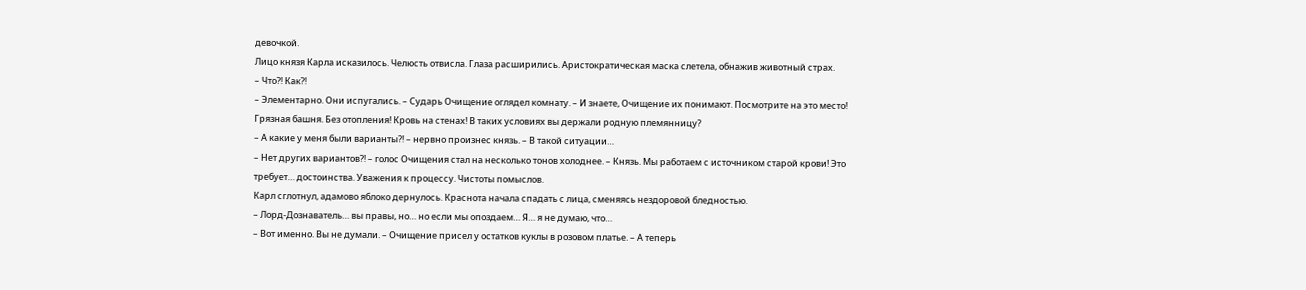девочкой.
Лицо князя Карла исказилось. Челюсть отвисла. Глаза расширились. Аристократическая маска слетела, обнажив животный страх.
– Что⁈ Как⁈
– Элементарно. Они испугались. – Сударь Очищение оглядел комнату. – И знаете, Очищение их понимают. Посмотрите на это место! Грязная башня. Без отопления! Кровь на стенах! В таких условиях вы держали родную племянницу?
– А какие у меня были варианты⁈ – нервно произнес князь. – В такой ситуации…
– Нет других вариантов⁈ – голос Очищения стал на несколько тонов холоднее. – Князь. Мы работаем с источником старой крови! Это требует… достоинства. Уважения к процессу. Чистоты помыслов.
Карл сглотнул, адамово яблоко дернулось. Краснота начала спадать с лица, сменяясь нездоровой бледностью.
– Лорд-Дознаватель… вы правы, но… но если мы опоздаем… Я… я не думаю, что…
– Вот именно. Вы не думали. – Очищение присел у остатков куклы в розовом платье. – А теперь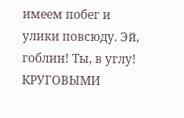имеем побег и улики повсюду. Эй, гоблин! Ты, в углу! КРУГОВЫМИ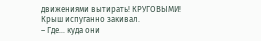движениями вытирать! КРУГОВЫМИ!
Крыш испуганно закивал.
– Где… куда они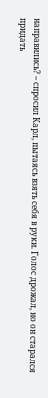направились? – спросил Карл, пытаясь взять себя в руки. Голос дрожал, но он старался придать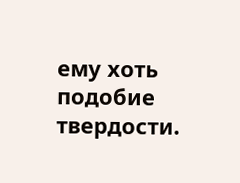ему хоть подобие твердости.